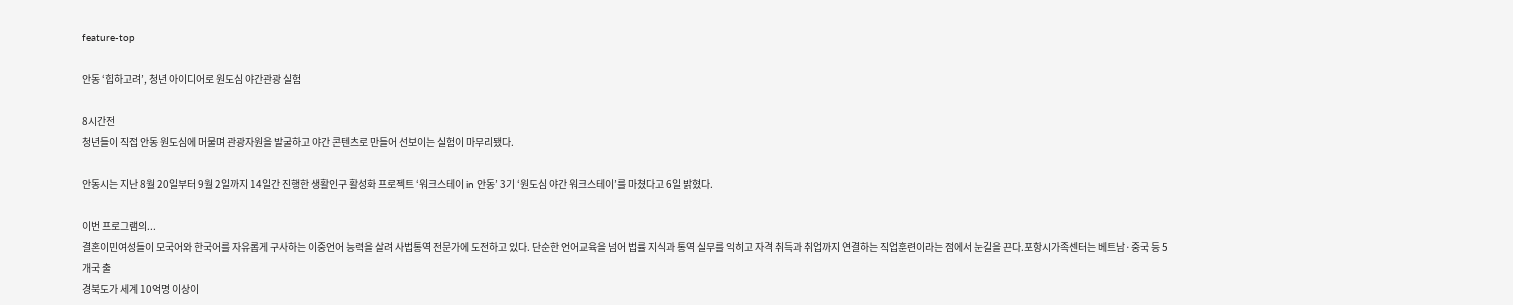feature-top

안동 ‘힙하고려’, 청년 아이디어로 원도심 야간관광 실험

8시간전
청년들이 직접 안동 원도심에 머물며 관광자원을 발굴하고 야간 콘텐츠로 만들어 선보이는 실험이 마무리됐다.

안동시는 지난 8월 20일부터 9월 2일까지 14일간 진행한 생활인구 활성화 프로젝트 ‘워크스테이 in 안동’ 3기 ‘원도심 야간 워크스테이’를 마쳤다고 6일 밝혔다.

이번 프로그램의...
결혼이민여성들이 모국어와 한국어를 자유롭게 구사하는 이중언어 능력을 살려 사법통역 전문가에 도전하고 있다. 단순한 언어교육을 넘어 법률 지식과 통역 실무를 익히고 자격 취득과 취업까지 연결하는 직업훈련이라는 점에서 눈길을 끈다.포항시가족센터는 베트남·중국 등 5개국 출
경북도가 세계 10억명 이상이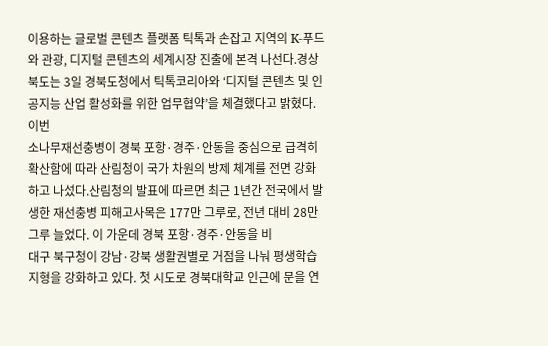이용하는 글로벌 콘텐츠 플랫폼 틱톡과 손잡고 지역의 K-푸드와 관광, 디지털 콘텐츠의 세계시장 진출에 본격 나선다.경상북도는 3일 경북도청에서 틱톡코리아와 ‘디지털 콘텐츠 및 인공지능 산업 활성화를 위한 업무협약’을 체결했다고 밝혔다.이번
소나무재선충병이 경북 포항·경주·안동을 중심으로 급격히 확산함에 따라 산림청이 국가 차원의 방제 체계를 전면 강화하고 나섰다.산림청의 발표에 따르면 최근 1년간 전국에서 발생한 재선충병 피해고사목은 177만 그루로, 전년 대비 28만 그루 늘었다. 이 가운데 경북 포항·경주·안동을 비
대구 북구청이 강남·강북 생활권별로 거점을 나눠 평생학습 지형을 강화하고 있다. 첫 시도로 경북대학교 인근에 문을 연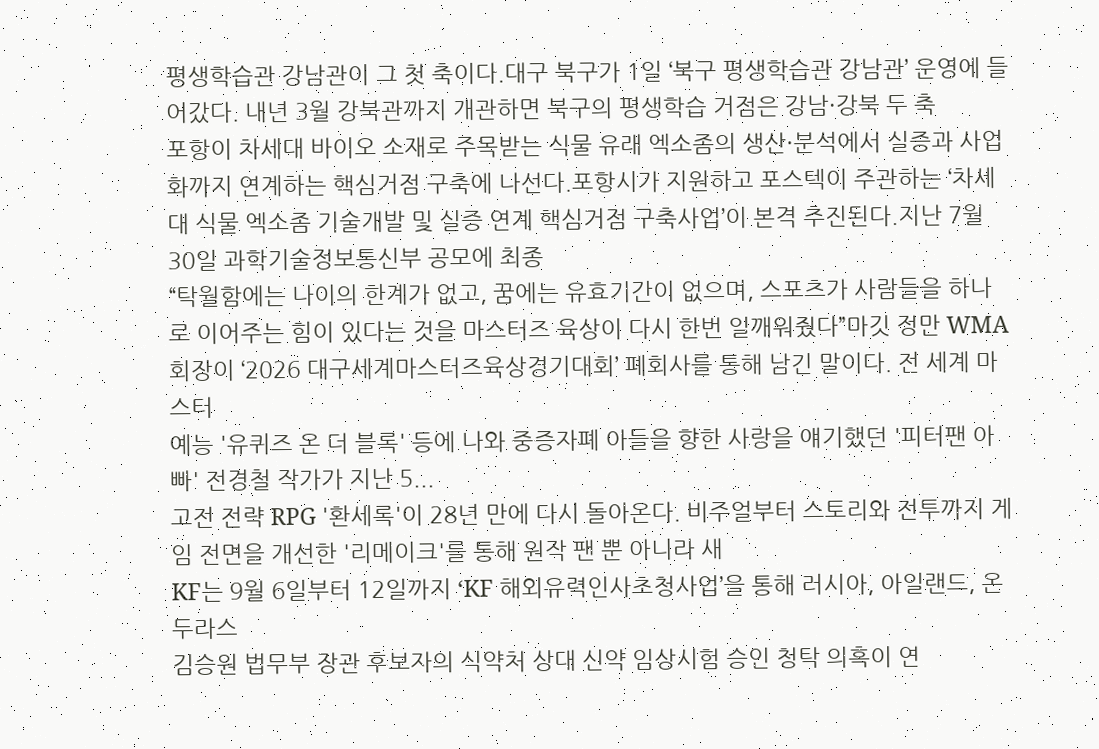평생학습관 강남관이 그 첫 축이다.대구 북구가 1일 ‘북구 평생학습관 강남관’ 운영에 들어갔다. 내년 3월 강북관까지 개관하면 북구의 평생학습 거점은 강남·강북 두 축
포항이 차세대 바이오 소재로 주목받는 식물 유래 엑소좀의 생산·분석에서 실증과 사업화까지 연계하는 핵심거점 구축에 나선다.포항시가 지원하고 포스텍이 주관하는 ‘차세대 식물 엑소좀 기술개발 및 실증 연계 핵심거점 구축사업’이 본격 추진된다.지난 7월 30일 과학기술정보통신부 공모에 최종
“탁월함에는 나이의 한계가 없고, 꿈에는 유효기간이 없으며, 스포츠가 사람들을 하나로 이어주는 힘이 있다는 것을 마스터즈 육상이 다시 한번 일깨워줬다”마깃 정만 WMA 회장이 ‘2026 대구세계마스터즈육상경기대회’ 폐회사를 통해 남긴 말이다. 전 세계 마스터
예능 '유퀴즈 온 더 블록' 등에 나와 중증자폐 아들을 향한 사랑을 얘기했던 '피터팬 아빠' 전경철 작가가 지난 5...
고전 전략 RPG '환세록'이 28년 만에 다시 돌아온다. 비주얼부터 스토리와 전투까지 게임 전면을 개선한 '리메이크'를 통해 원작 팬 뿐 아니라 새
KF는 9월 6일부터 12일까지 ‘KF 해외유력인사초청사업’을 통해 러시아, 아일랜드, 온두라스
김승원 법무부 장관 후보자의 식약처 상대 신약 임상시험 승인 청탁 의혹이 연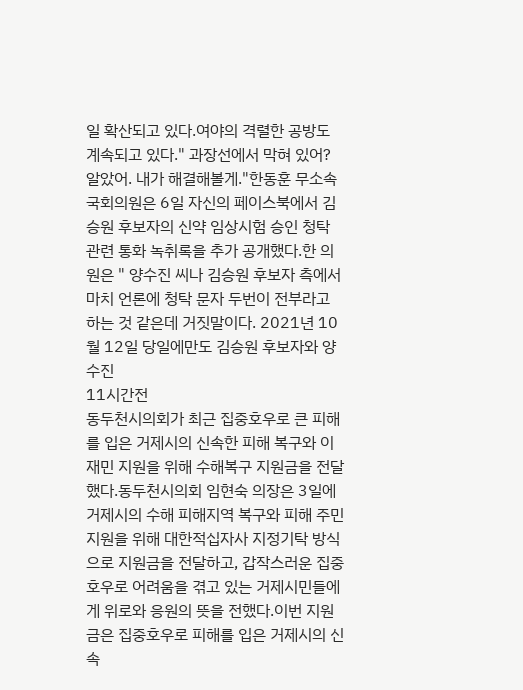일 확산되고 있다.여야의 격렬한 공방도 계속되고 있다." 과장선에서 막혀 있어? 알았어. 내가 해결해볼게."한동훈 무소속 국회의원은 6일 자신의 페이스북에서 김승원 후보자의 신약 임상시험 승인 청탁 관련 통화 녹취록을 추가 공개했다.한 의원은 " 양수진 씨나 김승원 후보자 측에서 마치 언론에 청탁 문자 두번이 전부라고 하는 것 같은데 거짓말이다. 2021년 10월 12일 당일에만도 김승원 후보자와 양수진
11시간전
동두천시의회가 최근 집중호우로 큰 피해를 입은 거제시의 신속한 피해 복구와 이재민 지원을 위해 수해복구 지원금을 전달했다.동두천시의회 임현숙 의장은 3일에 거제시의 수해 피해지역 복구와 피해 주민 지원을 위해 대한적십자사 지정기탁 방식으로 지원금을 전달하고, 갑작스러운 집중호우로 어려움을 겪고 있는 거제시민들에게 위로와 응원의 뜻을 전했다.이번 지원금은 집중호우로 피해를 입은 거제시의 신속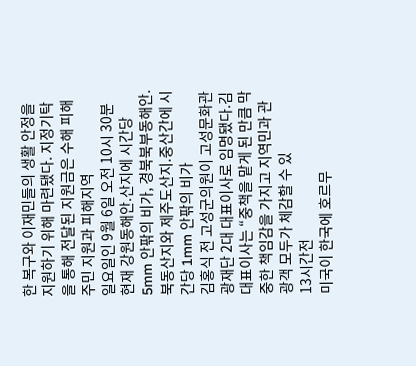한 복구와 이재민들의 생활 안정을 지원하기 위해 마련됐다. 지정기탁을 통해 전달된 지원금은 수해 피해 주민 지원과 피해지역
일요일인 9월 6일 오전 10시 30분 현재 강원동해안.산지에 시간당 5mm 안팎의 비가, 경북북부동해안.북동산지와 제주도산지.중산간에 시간당 1mm 안팎의 비가
김홍식 전 고성군의원이 고성문화관광재단 2대 대표이사로 임명됐다.김 대표이사는 “중책을 맡게 된 만큼 막중한 책임감을 가지고 지역민과 관광객 모두가 체감할 수 있
13시간전
미국이 한국에 호르무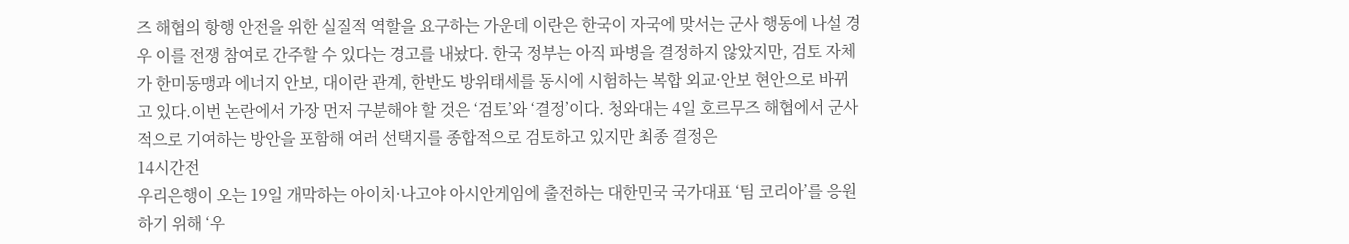즈 해협의 항행 안전을 위한 실질적 역할을 요구하는 가운데 이란은 한국이 자국에 맞서는 군사 행동에 나설 경우 이를 전쟁 참여로 간주할 수 있다는 경고를 내놨다. 한국 정부는 아직 파병을 결정하지 않았지만, 검토 자체가 한미동맹과 에너지 안보, 대이란 관계, 한반도 방위태세를 동시에 시험하는 복합 외교·안보 현안으로 바뀌고 있다.이번 논란에서 가장 먼저 구분해야 할 것은 ‘검토’와 ‘결정’이다. 청와대는 4일 호르무즈 해협에서 군사적으로 기여하는 방안을 포함해 여러 선택지를 종합적으로 검토하고 있지만 최종 결정은
14시간전
우리은행이 오는 19일 개막하는 아이치·나고야 아시안게임에 출전하는 대한민국 국가대표 ‘팀 코리아’를 응원하기 위해 ‘우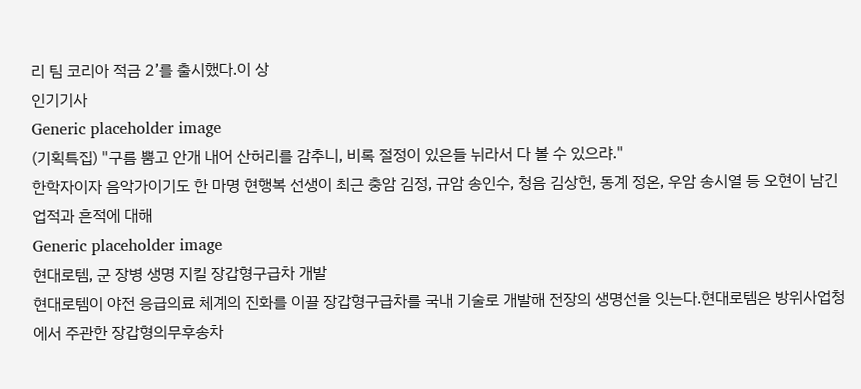리 팀 코리아 적금 2’를 출시했다.이 상
인기기사
Generic placeholder image
(기획특집) "구름 뿜고 안개 내어 산허리를 감추니, 비록 절정이 있은들 뉘라서 다 볼 수 있으랴."
한학자이자 음악가이기도 한 마명 현행복 선생이 최근 충암 김정, 규암 송인수, 청음 김상헌, 동계 정온, 우암 송시열 등 오현이 남긴 업적과 흔적에 대해
Generic placeholder image
현대로템, 군 장병 생명 지킬 장갑형구급차 개발
현대로템이 야전 응급의료 체계의 진화를 이끌 장갑형구급차를 국내 기술로 개발해 전장의 생명선을 잇는다.현대로템은 방위사업청에서 주관한 장갑형의무후송차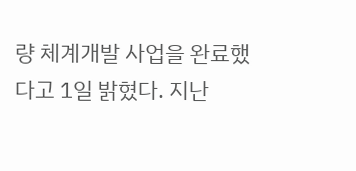량 체계개발 사업을 완료했다고 1일 밝혔다. 지난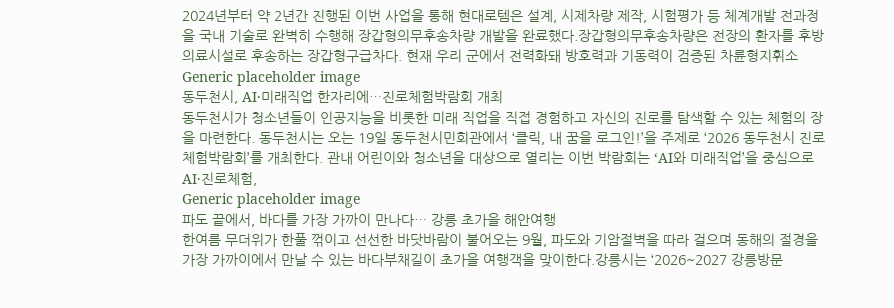2024년부터 약 2년간 진행된 이번 사업을 통해 현대로템은 설계, 시제차량 제작, 시험평가 등 체계개발 전과정을 국내 기술로 완벽히 수행해 장갑형의무후송차량 개발을 완료했다.장갑형의무후송차량은 전장의 환자를 후방 의료시설로 후송하는 장갑형구급차다. 현재 우리 군에서 전력화돼 방호력과 기동력이 검증된 차륜형지휘소
Generic placeholder image
동두천시, AI·미래직업 한자리에…진로체험박람회 개최
동두천시가 청소년들이 인공지능을 비롯한 미래 직업을 직접 경험하고 자신의 진로를 탐색할 수 있는 체험의 장을 마련한다. 동두천시는 오는 19일 동두천시민회관에서 ‘클릭, 내 꿈을 로그인!’을 주제로 ‘2026 동두천시 진로체험박람회’를 개최한다. 관내 어린이와 청소년을 대상으로 열리는 이번 박람회는 ‘AI와 미래직업’을 중심으로 AI·진로체험,
Generic placeholder image
파도 끝에서, 바다를 가장 가까이 만나다… 강릉 초가을 해안여행
한여름 무더위가 한풀 꺾이고 선선한 바닷바람이 불어오는 9월, 파도와 기암절벽을 따라 걸으며 동해의 절경을 가장 가까이에서 만날 수 있는 바다부채길이 초가을 여행객을 맞이한다.강릉시는 ‘2026~2027 강릉방문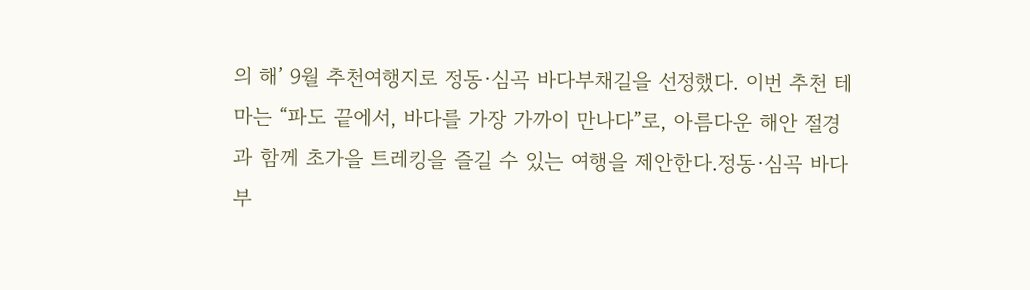의 해’ 9월 추천여행지로 정동·심곡 바다부채길을 선정했다. 이번 추천 테마는 “파도 끝에서, 바다를 가장 가까이 만나다”로, 아름다운 해안 절경과 함께 초가을 트레킹을 즐길 수 있는 여행을 제안한다.정동·심곡 바다부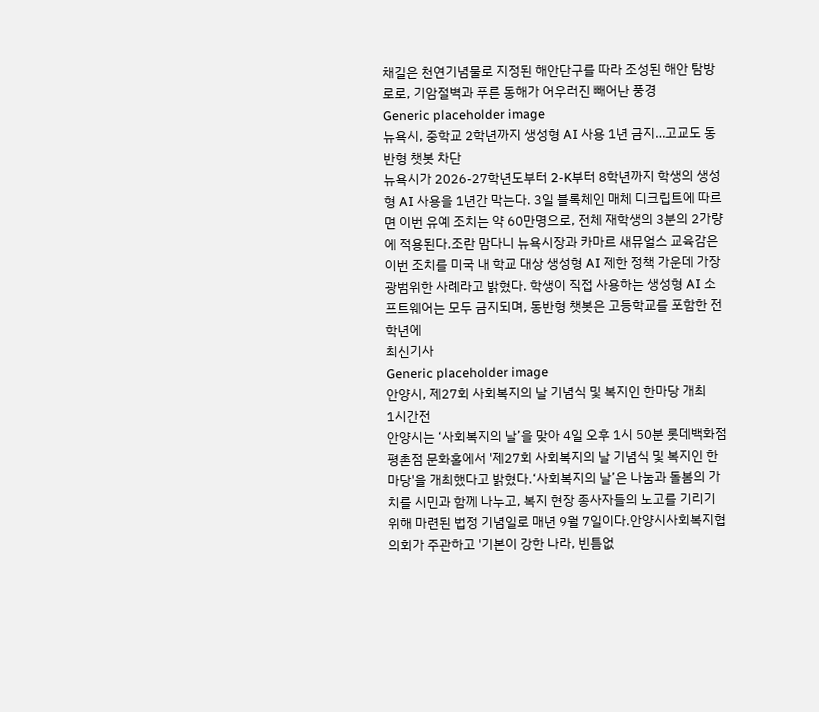채길은 천연기념물로 지정된 해안단구를 따라 조성된 해안 탐방로로, 기암절벽과 푸른 동해가 어우러진 빼어난 풍경
Generic placeholder image
뉴욕시, 중학교 2학년까지 생성형 AI 사용 1년 금지…고교도 동반형 챗봇 차단
뉴욕시가 2026-27학년도부터 2-K부터 8학년까지 학생의 생성형 AI 사용을 1년간 막는다. 3일 블록체인 매체 디크립트에 따르면 이번 유예 조치는 약 60만명으로, 전체 재학생의 3분의 2가량에 적용된다.조란 맘다니 뉴욕시장과 카마르 새뮤얼스 교육감은 이번 조치를 미국 내 학교 대상 생성형 AI 제한 정책 가운데 가장 광범위한 사례라고 밝혔다. 학생이 직접 사용하는 생성형 AI 소프트웨어는 모두 금지되며, 동반형 챗봇은 고등학교를 포함한 전 학년에
최신기사
Generic placeholder image
안양시, 제27회 사회복지의 날 기념식 및 복지인 한마당 개최
1시간전
안양시는 ‘사회복지의 날’을 맞아 4일 오후 1시 50분 롯데백화점 평촌점 문화홀에서 '제27회 사회복지의 날 기념식 및 복지인 한마당'을 개최했다고 밝혔다.‘사회복지의 날’은 나눔과 돌봄의 가치를 시민과 함께 나누고, 복지 현장 종사자들의 노고를 기리기 위해 마련된 법정 기념일로 매년 9월 7일이다.안양시사회복지협의회가 주관하고 '기본이 강한 나라, 빈틈없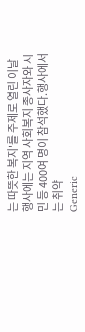는 따뜻한 복지'를 주제로 열린 이날 행사에는 지역 사회복지 종사자와 시민 등 400여 명이 참석했다.행사에서는 취약
Generic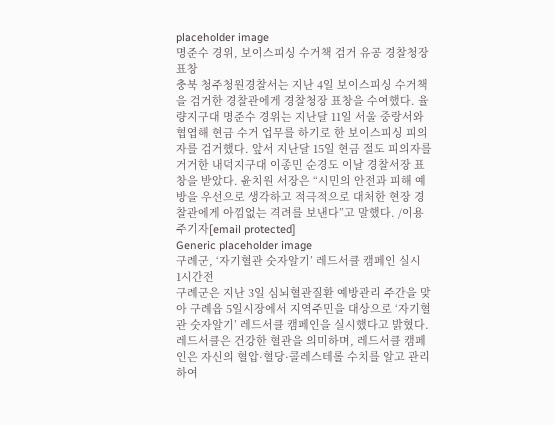placeholder image
명준수 경위, 보이스피싱 수거책 검거 유공 경찰청장 표창
충북 청주청원경찰서는 지난 4일 보이스피싱 수거책을 검거한 경찰관에게 경찰청장 표창을 수여했다. 율량지구대 명준수 경위는 지난달 11일 서울 중랑서와 협엽해 현금 수거 업무를 하기로 한 보이스피싱 피의자를 검거했다. 앞서 지난달 15일 현금 절도 피의자를 거거한 내덕지구대 이종민 순경도 이날 경찰서장 표창을 받았다. 윤치원 서장은 “시민의 안전과 피해 예방을 우선으로 생각하고 적극적으로 대처한 현장 경찰관에게 아낌없는 격려를 보낸다”고 말했다. /이용주기자[email protected]
Generic placeholder image
구례군, ‘자기혈관 숫자알기’ 레드서클 캠페인 실시
1시간전
구례군은 지난 3일 심뇌혈관질환 예방관리 주간을 맞아 구례읍 5일시장에서 지역주민을 대상으로 ‘자기혈관 숫자알기’ 레드서클 캠페인을 실시했다고 밝혔다.레드서클은 건강한 혈관을 의미하며, 레드서클 캠페인은 자신의 혈압·혈당·콜레스테롤 수치를 알고 관리하여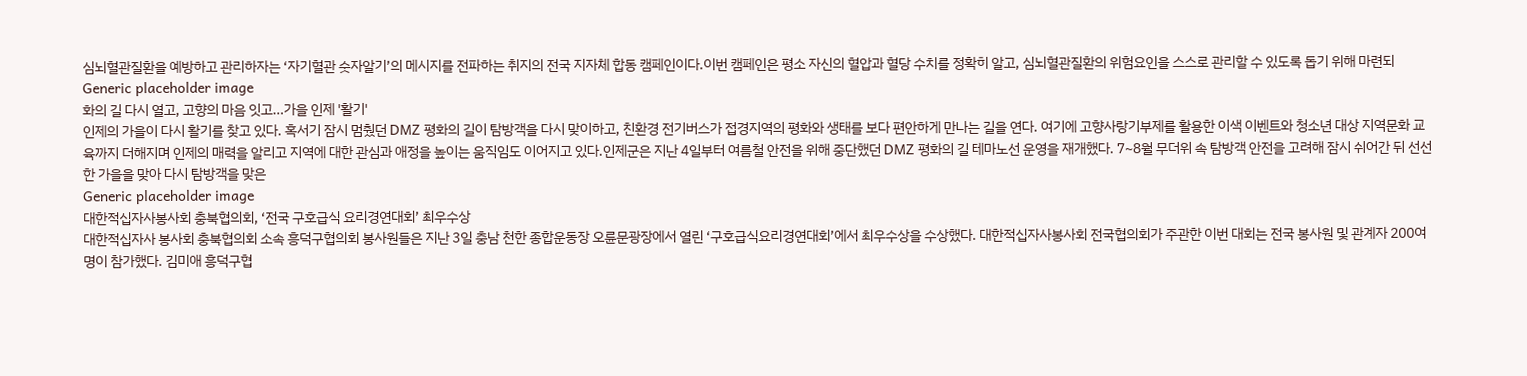심뇌혈관질환을 예방하고 관리하자는 ‘자기혈관 숫자알기’의 메시지를 전파하는 취지의 전국 지자체 합동 캠페인이다.이번 캠페인은 평소 자신의 혈압과 혈당 수치를 정확히 알고, 심뇌혈관질환의 위험요인을 스스로 관리할 수 있도록 돕기 위해 마련되
Generic placeholder image
화의 길 다시 열고, 고향의 마음 잇고…가을 인제 '활기'
인제의 가을이 다시 활기를 찾고 있다. 혹서기 잠시 멈췄던 DMZ 평화의 길이 탐방객을 다시 맞이하고, 친환경 전기버스가 접경지역의 평화와 생태를 보다 편안하게 만나는 길을 연다. 여기에 고향사랑기부제를 활용한 이색 이벤트와 청소년 대상 지역문화 교육까지 더해지며 인제의 매력을 알리고 지역에 대한 관심과 애정을 높이는 움직임도 이어지고 있다.인제군은 지난 4일부터 여름철 안전을 위해 중단했던 DMZ 평화의 길 테마노선 운영을 재개했다. 7~8월 무더위 속 탐방객 안전을 고려해 잠시 쉬어간 뒤 선선한 가을을 맞아 다시 탐방객을 맞은
Generic placeholder image
대한적십자사봉사회 충북협의회, ‘전국 구호급식 요리경연대회’ 최우수상
대한적십자사 봉사회 충북협의회 소속 흥덕구협의회 봉사원들은 지난 3일 충남 천한 종합운동장 오륜문광장에서 열린 ‘구호급식요리경연대회’에서 최우수상을 수상했다. 대한적십자사봉사회 전국협의회가 주관한 이번 대회는 전국 봉사원 및 관계자 200여명이 참가했다. 김미애 흥덕구협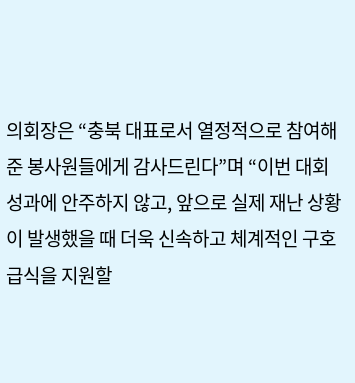의회장은 “충북 대표로서 열정적으로 참여해 준 봉사원들에게 감사드린다”며 “이번 대회 성과에 안주하지 않고, 앞으로 실제 재난 상황이 발생했을 때 더욱 신속하고 체계적인 구호급식을 지원할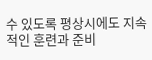수 있도록 평상시에도 지속적인 훈련과 준비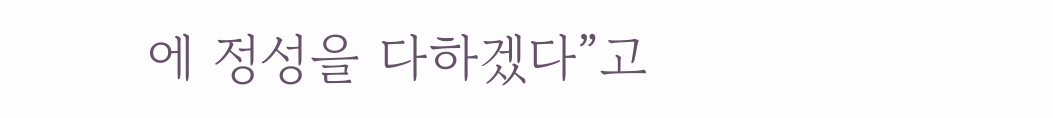에 정성을 다하겠다”고